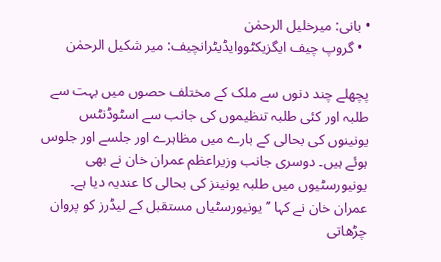• بانی: میرخلیل الرحمٰن
  • گروپ چیف ایگزیکٹووایڈیٹرانچیف: میر شکیل الرحمٰن

پچھلے چند دنوں سے ملک کے مختلف حصوں میں بہت سے طلبہ اور کئی طلبہ تنظیموں کی جانب سے اسٹوڈنٹس یونینوں کی بحالی کے بارے میں مظاہرے اور جلسے اور جلوس ہوئے ہیں۔ دوسری جانب وزیراعظم عمران خان نے بھی یونیورسٹیوں میں طلبہ یونینز کی بحالی کا عندیہ دیا ہے۔ عمران خان نے کہا ’’یونیورسٹیاں مستقبل کے لیڈرز کو پروان چڑھاتی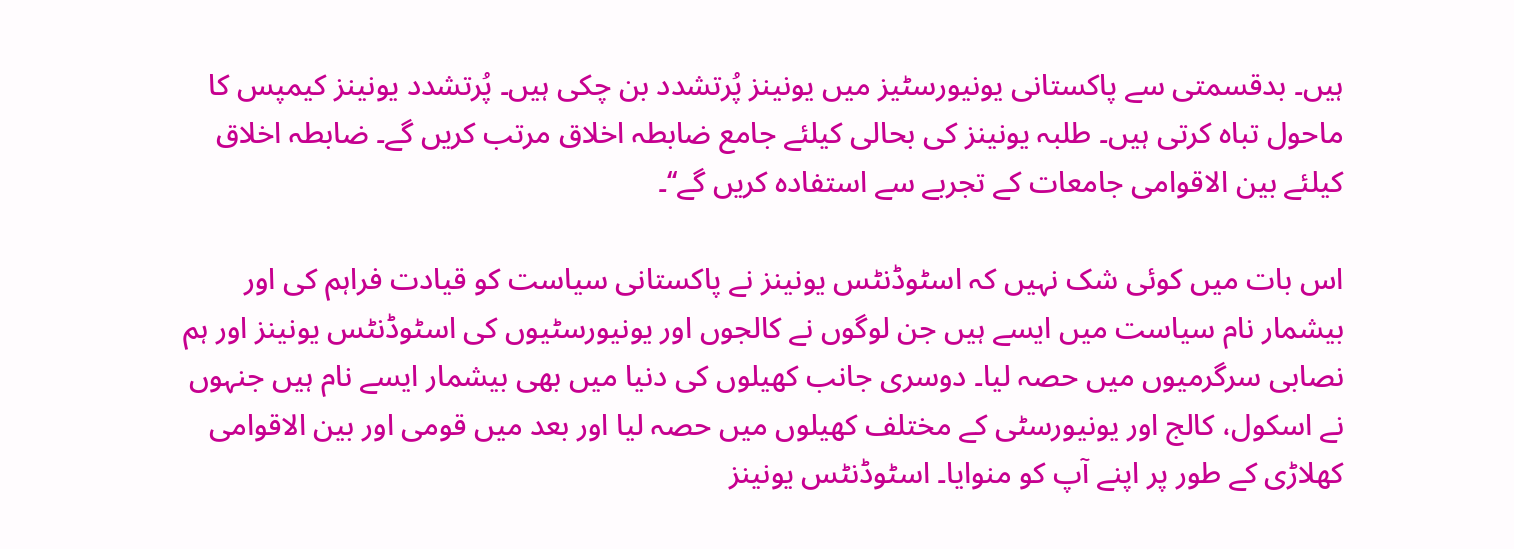ہیں۔ بدقسمتی سے پاکستانی یونیورسٹیز میں یونینز پُرتشدد بن چکی ہیں۔ پُرتشدد یونینز کیمپس کا ماحول تباہ کرتی ہیں۔ طلبہ یونینز کی بحالی کیلئے جامع ضابطہ اخلاق مرتب کریں گے۔ ضابطہ اخلاق کیلئے بین الاقوامی جامعات کے تجربے سے استفادہ کریں گے‘‘۔

اس بات میں کوئی شک نہیں کہ اسٹوڈنٹس یونینز نے پاکستانی سیاست کو قیادت فراہم کی اور بیشمار نام سیاست میں ایسے ہیں جن لوگوں نے کالجوں اور یونیورسٹیوں کی اسٹوڈنٹس یونینز اور ہم نصابی سرگرمیوں میں حصہ لیا۔ دوسری جانب کھیلوں کی دنیا میں بھی بیشمار ایسے نام ہیں جنہوں نے اسکول، کالج اور یونیورسٹی کے مختلف کھیلوں میں حصہ لیا اور بعد میں قومی اور بین الاقوامی کھلاڑی کے طور پر اپنے آپ کو منوایا۔ اسٹوڈنٹس یونینز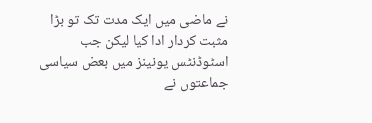نے ماضی میں ایک مدت تک تو بڑا مثبت کردار ادا کیا لیکن جب اسٹوڈنٹس یونینز میں بعض سیاسی جماعتوں نے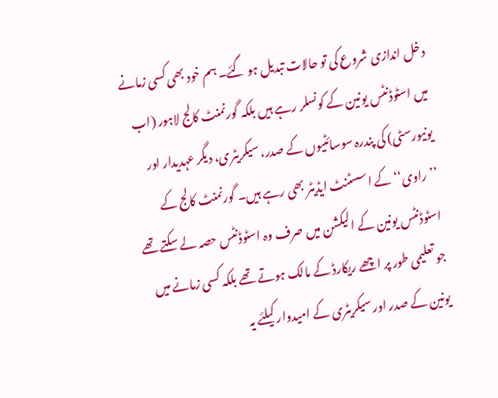دخل اندازی شروع کی تو حالات تبدیل ہو گئے۔ ہم خود بھی کسی زمانے میں اسٹوڈنٹس یونین کے کونسلر رہے ہیں بلکہ گورنمنٹ کالج لاہور (اب یونیورسٹی) کی پندرہ سوسائٹیوں کے صدر، سیکریٹری، دیگر عہدیدار اور ’’راوی‘‘ کے اسسٹنٹ ایڈیٹر بھی رہے ہیں۔ گورنمنٹ کالج کے اسٹوڈنٹس یونین کے الیکشن میں صرف وہ اسٹوڈنٹس حصہ لے سکتے تھے جو تعلیمی طور پر اچھے ریکارڈ کے مالک ہوتے تھے بلکہ کسی زمانے میں یونین کے صدر اور سیکریٹری کے امیدوار کیلئے یہ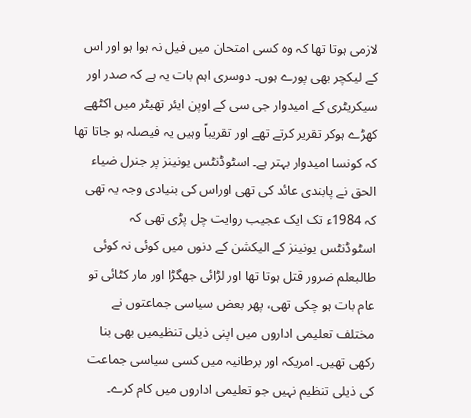لازمی ہوتا تھا کہ وہ کسی امتحان میں فیل نہ ہوا ہو اور اس کے لیکچر بھی پورے ہوں۔ دوسری اہم بات یہ ہے کہ صدر اور سیکریٹری کے امیدوار جی سی کے اوپن ایئر تھیٹر میں اکٹھے کھڑے ہوکر تقریر کرتے تھے اور تقریباً وہیں یہ فیصلہ ہو جاتا تھا کہ کونسا امیدوار بہتر ہے۔ اسٹوڈنٹس یونینز پر جنرل ضیاء الحق نے پابندی عائد کی تھی اوراس کی بنیادی وجہ یہ تھی کہ 1984ء تک ایک عجیب روایت چل پڑی تھی کہ اسٹوڈنٹس یونینز کے الیکشن کے دنوں میں کوئی نہ کوئی طالبعلم ضرور قتل ہوتا تھا اور لڑائی جھگڑا اور مار کٹائی تو عام بات ہو چکی تھی، پھر بعض سیاسی جماعتوں نے مختلف تعلیمی اداروں میں اپنی ذیلی تنظیمیں بھی بنا رکھی تھیں۔ امریکہ اور برطانیہ میں کسی سیاسی جماعت کی ذیلی تنظیم نہیں جو تعلیمی اداروں میں کام کرے۔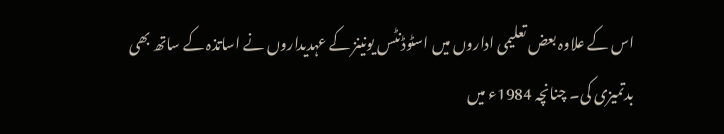اس کے علاوہ بعض تعلیمی اداروں میں اسٹوڈنٹس یونینز کے عہدیداروں نے اساتذہ کے ساتھ بھی بدتمیزی کی۔ چنانچہ 1984ء میں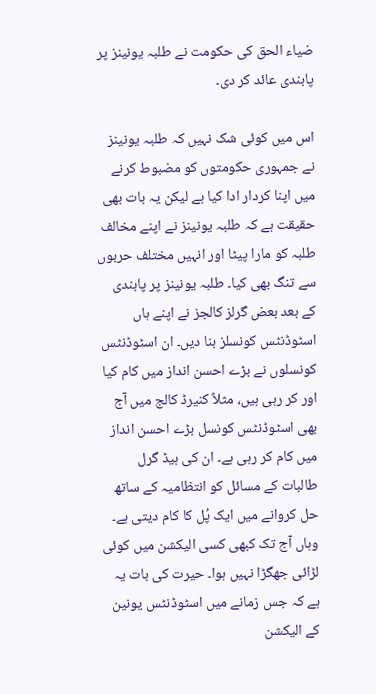ضیاء الحق کی حکومت نے طلبہ یونینز پر پابندی عائد کر دی۔

اس میں کوئی شک نہیں کہ طلبہ یونینز نے جمہوری حکومتوں کو مضبوط کرنے میں اپنا کردار ادا کیا ہے لیکن یہ بات بھی حقیقت ہے کہ طلبہ یونینز نے اپنے مخالف طلبہ کو مارا پیٹا اور انہیں مختلف حربوں سے تنگ بھی کیا۔ طلبہ یونینز پر پابندی کے بعد بعض گرلز کالجز نے اپنے ہاں اسٹوڈنٹس کونسلز بنا دیں۔ ان اسٹوڈنٹس کونسلوں نے بڑے احسن انداز میں کام کیا اور کر رہی ہیں، مثلاً کنیرڈ کالج میں آج بھی اسٹوڈنٹس کونسل بڑے احسن انداز میں کام کر رہی ہے۔ ان کی ہیڈ گرل طالبات کے مسائل کو انتظامیہ کے ساتھ حل کروانے میں ایک پُل کا کام دیتی ہے۔ وہاں آج تک کبھی کسی الیکشن میں کوئی لڑائی جھگڑا نہیں ہوا۔ حیرت کی بات یہ ہے کہ جس زمانے میں اسٹوڈنٹس یونین کے الیکشن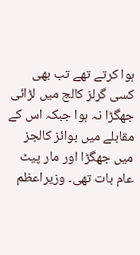ہوا کرتے تھے تب بھی کسی گرلز کالج میں لڑائی جھگڑا نہ ہوا جبکہ اس کے مقابلے میں بوائز کالجز میں جھگڑا اور مار پیٹ عام بات تھی۔ وزیراعظم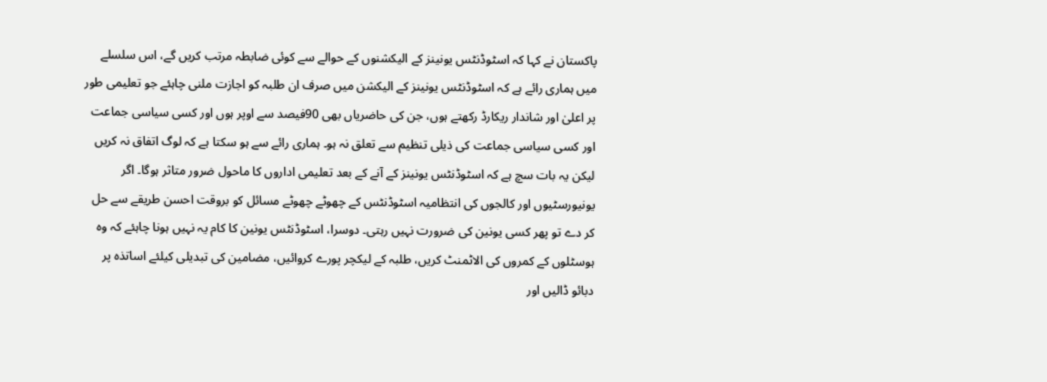پاکستان نے کہا کہ اسٹوڈنٹس یونینز کے الیکشنوں کے حوالے سے کوئی ضابطہ مرتب کریں گے، اس سلسلے میں ہماری رائے ہے کہ اسٹوڈنٹس یونینز کے الیکشن میں صرف ان طلبہ کو اجازت ملنی چاہئے جو تعلیمی طور پر اعلیٰ اور شاندار ریکارڈ رکھتے ہوں، جن کی حاضریاں بھی 90فیصد سے اوپر ہوں اور کسی سیاسی جماعت اور کسی سیاسی جماعت کی ذیلی تنظیم سے تعلق نہ ہو۔ ہماری رائے سے ہو سکتا ہے کہ لوگ اتفاق نہ کریں لیکن یہ بات سچ ہے کہ اسٹوڈنٹس یونینز کے آنے کے بعد تعلیمی اداروں کا ماحول ضرور متاثر ہوگا۔ اگر یونیورسٹیوں اور کالجوں کی انتظامیہ اسٹوڈنٹس کے چھوٹے چھوٹے مسائل کو بروقت احسن طریقے سے حل کر دے تو پھر کسی یونین کی ضرورت نہیں رہتی۔ دوسرا، اسٹوڈنٹس یونین کا کام یہ نہیں ہونا چاہئے کہ وہ ہوسٹلوں کے کمروں کی الاٹمنٹ کریں، طلبہ کے لیکچر پورے کروائیں، مضامین کی تبدیلی کیلئے اساتذہ پر دبائو ڈالیں اور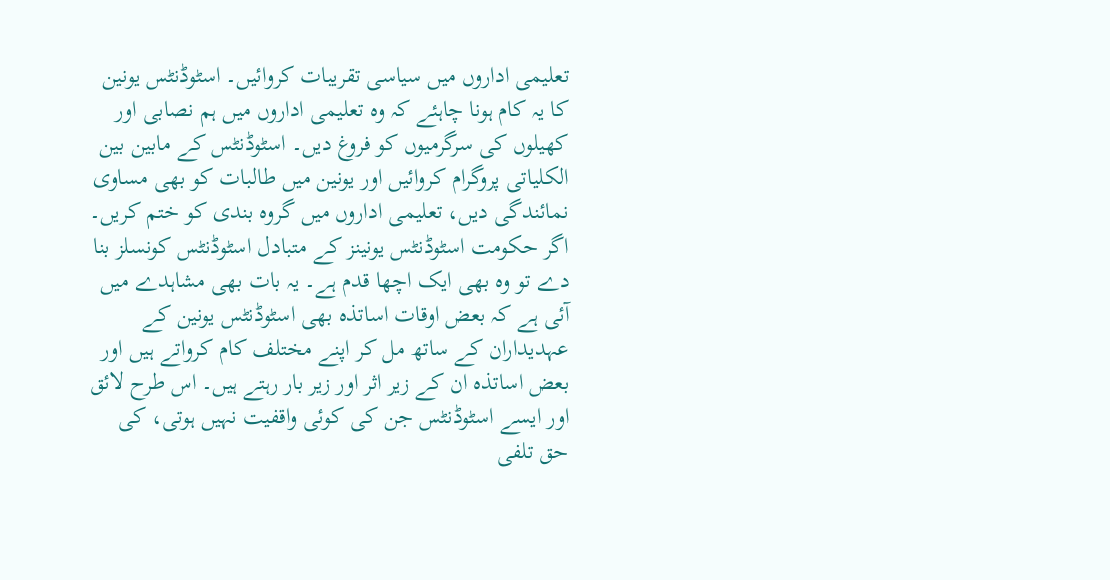تعلیمی اداروں میں سیاسی تقریبات کروائیں۔ اسٹوڈنٹس یونین کا یہ کام ہونا چاہئے کہ وہ تعلیمی اداروں میں ہم نصابی اور کھیلوں کی سرگرمیوں کو فروغ دیں۔ اسٹوڈنٹس کے مابین بین الکلیاتی پروگرام کروائیں اور یونین میں طالبات کو بھی مساوی نمائندگی دیں، تعلیمی اداروں میں گروہ بندی کو ختم کریں۔ اگر حکومت اسٹوڈنٹس یونینز کے متبادل اسٹوڈنٹس کونسلز بنا دے تو وہ بھی ایک اچھا قدم ہے۔ یہ بات بھی مشاہدے میں آئی ہے کہ بعض اوقات اساتذہ بھی اسٹوڈنٹس یونین کے عہدیداران کے ساتھ مل کر اپنے مختلف کام کرواتے ہیں اور بعض اساتذہ ان کے زیر اثر اور زیر بار رہتے ہیں۔ اس طرح لائق اور ایسے اسٹوڈنٹس جن کی کوئی واقفیت نہیں ہوتی، کی حق تلفی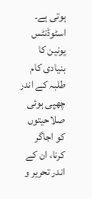ہوتی ہے۔ اسٹوڈنٹس یونین کا بنیادی کام طلبہ کے اندر چھپی ہوئی صلاحیتوں کو اجاگر کرنا، ان کے اندر تحریر و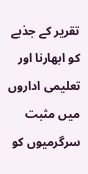تقریر کے جذبے کو ابھارنا اور تعلیمی اداروں میں مثبت سرگرمیوں کو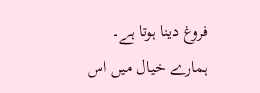فروغ دینا ہوتا ہے۔ ہمارے خیال میں اس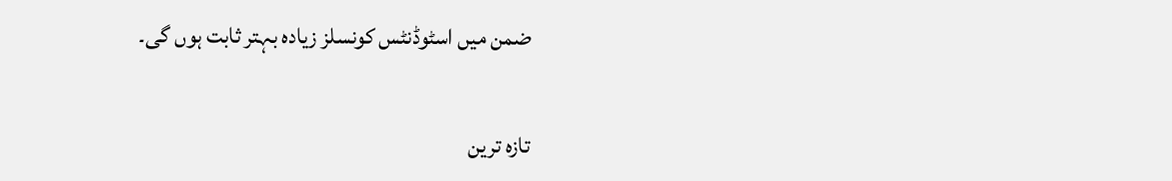ضمن میں اسٹوڈنٹس کونسلز زیادہ بہتر ثابت ہوں گی۔

تازہ ترین